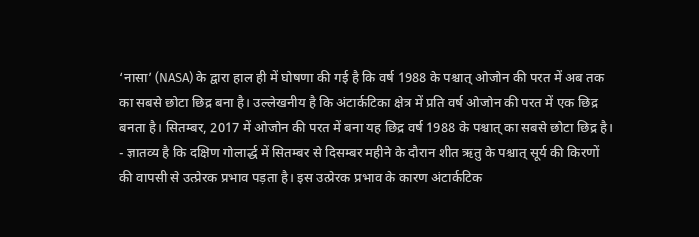‘नासा’ (NASA) के द्वारा हाल ही में घोषणा की गई है कि वर्ष 1988 के पश्चात् ओजोन की परत में अब तक का सबसे छोटा छिद्र बना है। उल्लेखनीय है कि अंटार्कटिका क्षेत्र में प्रति वर्ष ओजोन की परत में एक छिद्र बनता है। सितम्बर, 2017 में ओजोन की परत में बना यह छिद्र वर्ष 1988 के पश्चात् का सबसे छोटा छिद्र है।
- ज्ञातव्य है कि दक्षिण गोलार्द्ध में सितम्बर से दिसम्बर महीने के दौरान शीत ऋतु के पश्चात् सूर्य की किरणों की वापसी से उत्प्रेरक प्रभाव पड़ता है। इस उत्प्रेरक प्रभाव के कारण अंटार्कटिक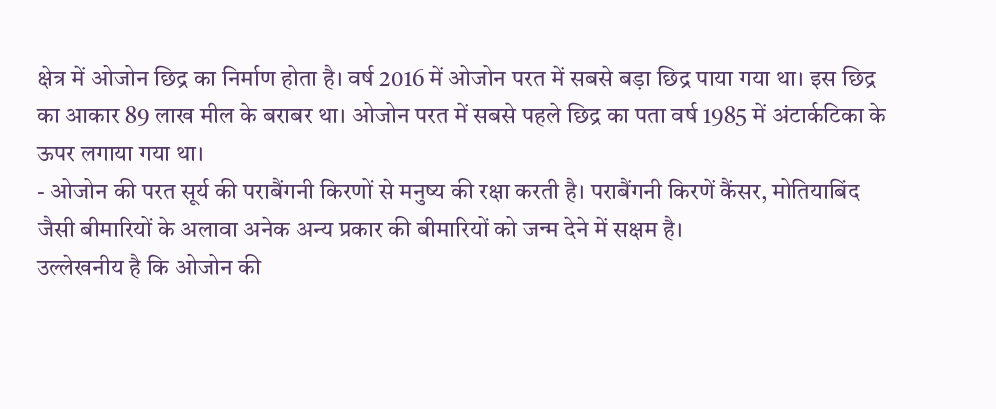क्षेत्र में ओजोन छिद्र का निर्माण होता है। वर्ष 2016 में ओजोन परत में सबसे बड़ा छिद्र पाया गया था। इस छिद्र का आकार 89 लाख मील के बराबर था। ओजोन परत में सबसे पहले छिद्र का पता वर्ष 1985 में अंटार्कटिका के ऊपर लगाया गया था।
- ओजोन की परत सूर्य की पराबैंगनी किरणों से मनुष्य की रक्षा करती है। पराबैंगनी किरणें कैंसर, मोतियाबिंद जैसी बीमारियों के अलावा अनेक अन्य प्रकार की बीमारियों को जन्म देने में सक्षम है।
उल्लेखनीय है कि ओजोन की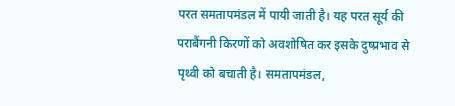परत समतापमंडल में पायी जाती है। यह परत सूर्य की पराबैंगनी किरणों को अवशोषित कर इसके दुष्प्रभाव से पृथ्वी को बचाती है। समतापमंडल,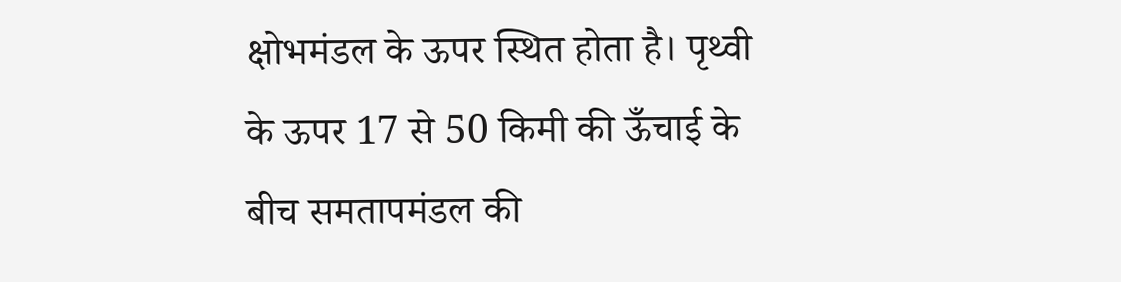क्षोभमंडल के ऊपर स्थित होता है। पृथ्वी के ऊपर 17 से 50 किमी की ऊँचाई के बीच समतापमंडल की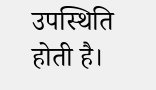उपस्थिति होती है।